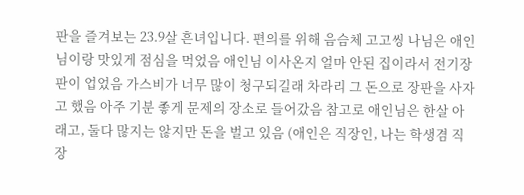판을 즐겨보는 23.9살 흔녀입니다. 편의를 위해 음슴체 고고씽 나님은 애인님이랑 맛있게 점심을 먹었음 애인님 이사온지 얼마 안된 집이라서 전기장판이 업었음 가스비가 너무 많이 청구되길래 차라리 그 돈으로 장판을 사자고 했음 아주 기분 좋게 문제의 장소로 들어갔음 참고로 애인님은 한살 아래고, 둘다 많지는 않지만 돈을 벌고 있음 (애인은 직장인, 나는 학생겸 직장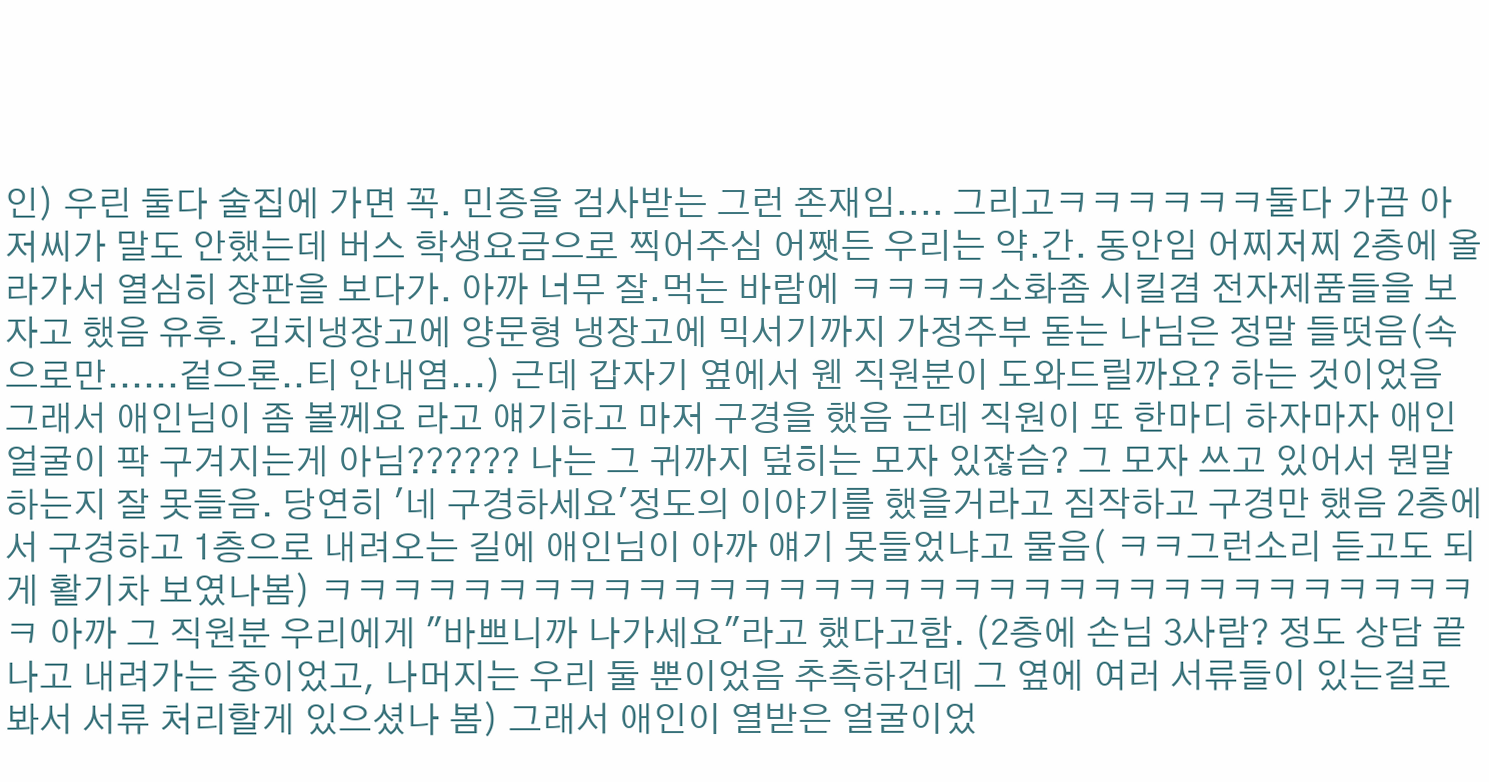인) 우린 둘다 술집에 가면 꼭. 민증을 검사받는 그런 존재임.... 그리고ㅋㅋㅋㅋㅋㅋ둘다 가끔 아저씨가 말도 안했는데 버스 학생요금으로 찍어주심 어쨋든 우리는 약.간. 동안임 어찌저찌 2층에 올라가서 열심히 장판을 보다가. 아까 너무 잘.먹는 바람에 ㅋㅋㅋㅋ소화좀 시킬겸 전자제품들을 보자고 했음 유후. 김치냉장고에 양문형 냉장고에 믹서기까지 가정주부 돋는 나님은 정말 들떳음(속으로만......겉으론..티 안내염...) 근데 갑자기 옆에서 웬 직원분이 도와드릴까요? 하는 것이었음 그래서 애인님이 좀 볼께요 라고 얘기하고 마저 구경을 했음 근데 직원이 또 한마디 하자마자 애인 얼굴이 팍 구겨지는게 아님?????? 나는 그 귀까지 덮히는 모자 있잖슴? 그 모자 쓰고 있어서 뭔말 하는지 잘 못들음. 당연히 '네 구경하세요'정도의 이야기를 했을거라고 짐작하고 구경만 했음 2층에서 구경하고 1층으로 내려오는 길에 애인님이 아까 얘기 못들었냐고 물음( ㅋㅋ그런소리 듣고도 되게 활기차 보였나봄) ㅋㅋㅋㅋㅋㅋㅋㅋㅋㅋㅋㅋㅋㅋㅋㅋㅋㅋㅋㅋㅋㅋㅋㅋㅋㅋㅋㅋㅋㅋㅋㅋㅋㅋ 아까 그 직원분 우리에게 "바쁘니까 나가세요"라고 했다고함. (2층에 손님 3사람? 정도 상담 끝나고 내려가는 중이었고, 나머지는 우리 둘 뿐이었음 추측하건데 그 옆에 여러 서류들이 있는걸로 봐서 서류 처리할게 있으셨나 봄) 그래서 애인이 열받은 얼굴이었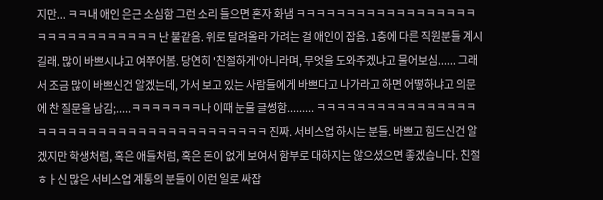지만... ㅋㅋ내 애인 은근 소심함 그런 소리 들으면 혼자 화냄 ㅋㅋㅋㅋㅋㅋㅋㅋㅋㅋㅋㅋㅋㅋㅋㅋㅋㅋㅋㅋㅋㅋㅋㅋㅋㅋㅋㅋㅋㅋ 난 불같음. 위로 달려올라 가려는 걸 애인이 잡음. 1층에 다른 직원분들 계시길래. 많이 바쁘시냐고 여쭈어봄. 당연히 '친절하게'아니라며, 무엇을 도와주겠냐고 물어보심...... 그래서 조금 많이 바쁘신건 알겠는데, 가서 보고 있는 사람들에게 바쁘다고 나가라고 하면 어떻하냐고 의문에 찬 질문을 남김;.....ㅋㅋㅋㅋㅋㅋㅋ나 이때 눈물 글썽함......... ㅋㅋㅋㅋㅋㅋㅋㅋㅋㅋㅋㅋㅋㅋㅋㅋㅋㅋㅋㅋㅋㅋㅋㅋㅋㅋㅋㅋㅋㅋㅋㅋㅋㅋㅋㅋㅋㅋㅋ 진짜. 서비스업 하시는 분들. 바쁘고 힘드신건 알겠지만 학생처럼, 혹은 애들처럼, 혹은 돈이 없게 보여서 함부로 대하지는 않으셨으면 좋겠습니다. 친절ㅎㅏ신 많은 서비스업 계통의 분들이 이런 일로 싸잡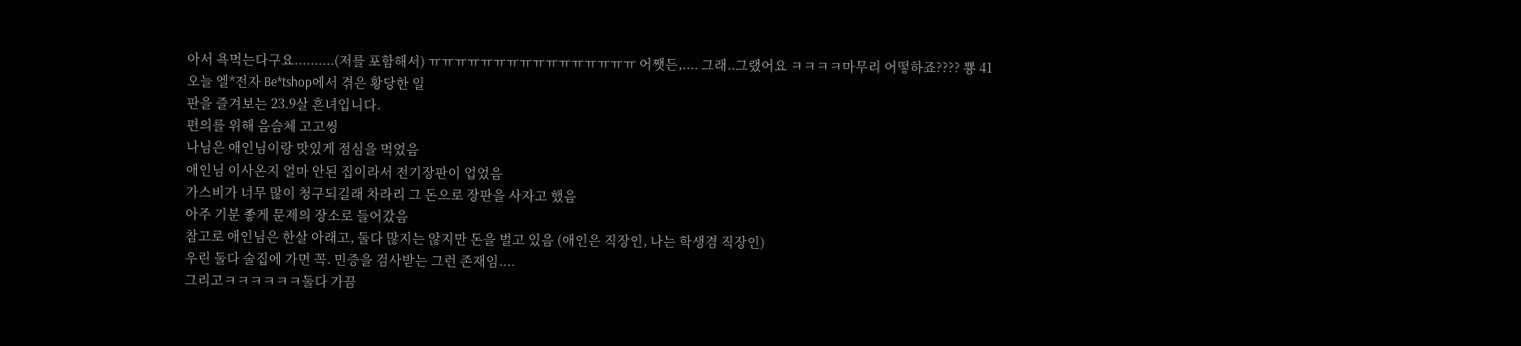아서 욕먹는다구요..........(저를 포함해서) ㅠㅠㅠㅠㅠㅠㅠㅠㅠㅠㅠㅠㅠㅠㅠㅠ 어쨋든,.... 그래..그랬어요 ㅋㅋㅋㅋ마무리 어떻하죠???? 뿅 41
오늘 엘*전자 Be*tshop에서 겪은 황당한 일
판을 즐겨보는 23.9살 흔녀입니다.
편의를 위해 음슴체 고고씽
나님은 애인님이랑 맛있게 점심을 먹었음
애인님 이사온지 얼마 안된 집이라서 전기장판이 업었음
가스비가 너무 많이 청구되길래 차라리 그 돈으로 장판을 사자고 했음
아주 기분 좋게 문제의 장소로 들어갔음
참고로 애인님은 한살 아래고, 둘다 많지는 않지만 돈을 벌고 있음 (애인은 직장인, 나는 학생겸 직장인)
우린 둘다 술집에 가면 꼭. 민증을 검사받는 그런 존재임....
그리고ㅋㅋㅋㅋㅋㅋ둘다 가끔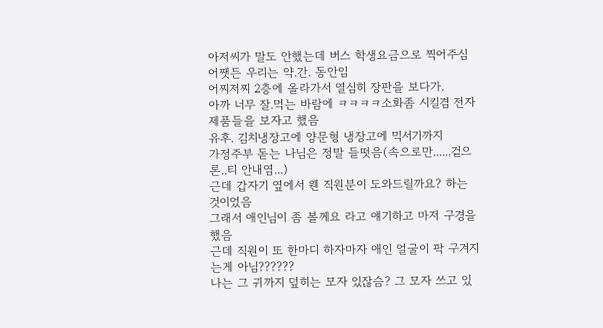아저씨가 말도 안했는데 버스 학생요금으로 찍어주심
어쨋든 우리는 약.간. 동안임
어찌저찌 2층에 올라가서 열심히 장판을 보다가.
아까 너무 잘.먹는 바람에 ㅋㅋㅋㅋ소화좀 시킬겸 전자제품들을 보자고 했음
유후. 김치냉장고에 양문형 냉장고에 믹서기까지
가정주부 돋는 나님은 정말 들떳음(속으로만......겉으론..티 안내염...)
근데 갑자기 옆에서 웬 직원분이 도와드릴까요? 하는 것이었음
그래서 애인님이 좀 볼께요 라고 얘기하고 마저 구경을 했음
근데 직원이 또 한마디 하자마자 애인 얼굴이 팍 구겨지는게 아님??????
나는 그 귀까지 덮히는 모자 있잖슴? 그 모자 쓰고 있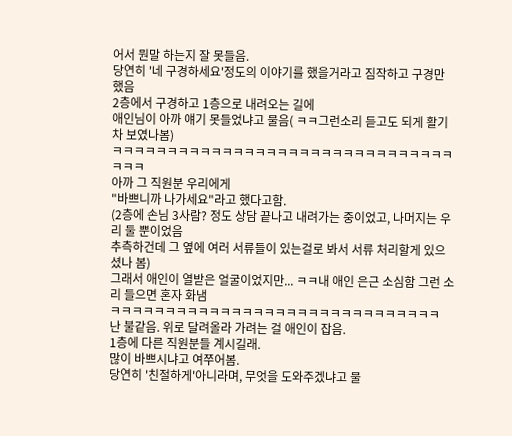어서 뭔말 하는지 잘 못들음.
당연히 '네 구경하세요'정도의 이야기를 했을거라고 짐작하고 구경만 했음
2층에서 구경하고 1층으로 내려오는 길에
애인님이 아까 얘기 못들었냐고 물음( ㅋㅋ그런소리 듣고도 되게 활기차 보였나봄)
ㅋㅋㅋㅋㅋㅋㅋㅋㅋㅋㅋㅋㅋㅋㅋㅋㅋㅋㅋㅋㅋㅋㅋㅋㅋㅋㅋㅋㅋㅋㅋㅋㅋㅋ
아까 그 직원분 우리에게
"바쁘니까 나가세요"라고 했다고함.
(2층에 손님 3사람? 정도 상담 끝나고 내려가는 중이었고, 나머지는 우리 둘 뿐이었음
추측하건데 그 옆에 여러 서류들이 있는걸로 봐서 서류 처리할게 있으셨나 봄)
그래서 애인이 열받은 얼굴이었지만... ㅋㅋ내 애인 은근 소심함 그런 소리 들으면 혼자 화냄
ㅋㅋㅋㅋㅋㅋㅋㅋㅋㅋㅋㅋㅋㅋㅋㅋㅋㅋㅋㅋㅋㅋㅋㅋㅋㅋㅋㅋㅋㅋ
난 불같음. 위로 달려올라 가려는 걸 애인이 잡음.
1층에 다른 직원분들 계시길래.
많이 바쁘시냐고 여쭈어봄.
당연히 '친절하게'아니라며, 무엇을 도와주겠냐고 물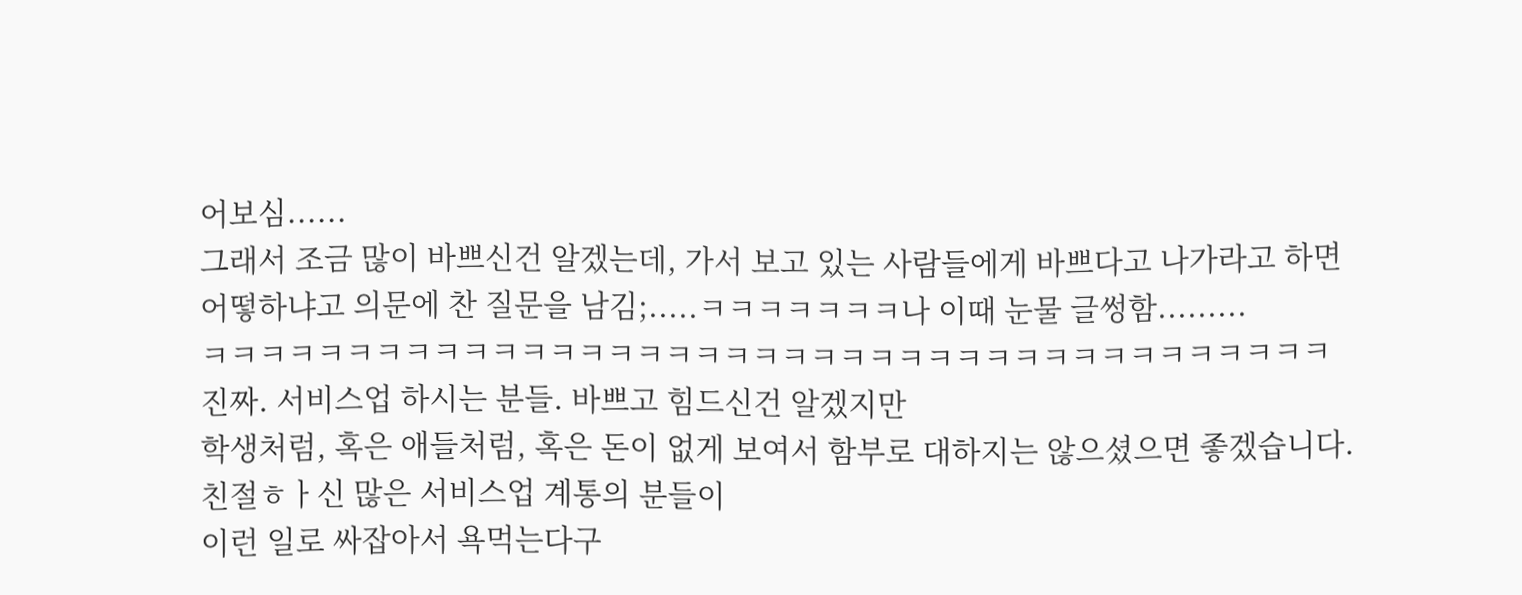어보심......
그래서 조금 많이 바쁘신건 알겠는데, 가서 보고 있는 사람들에게 바쁘다고 나가라고 하면
어떻하냐고 의문에 찬 질문을 남김;.....ㅋㅋㅋㅋㅋㅋㅋ나 이때 눈물 글썽함.........
ㅋㅋㅋㅋㅋㅋㅋㅋㅋㅋㅋㅋㅋㅋㅋㅋㅋㅋㅋㅋㅋㅋㅋㅋㅋㅋㅋㅋㅋㅋㅋㅋㅋㅋㅋㅋㅋㅋㅋ
진짜. 서비스업 하시는 분들. 바쁘고 힘드신건 알겠지만
학생처럼, 혹은 애들처럼, 혹은 돈이 없게 보여서 함부로 대하지는 않으셨으면 좋겠습니다.
친절ㅎㅏ신 많은 서비스업 계통의 분들이
이런 일로 싸잡아서 욕먹는다구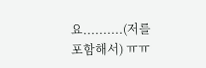요..........(저를 포함해서) ㅠㅠ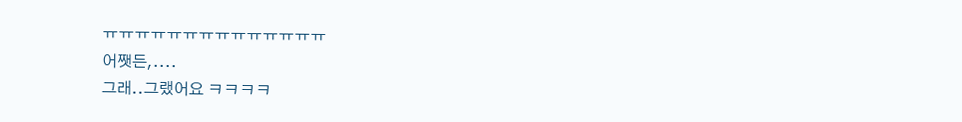ㅠㅠㅠㅠㅠㅠㅠㅠㅠㅠㅠㅠㅠㅠ
어쨋든,....
그래..그랬어요 ㅋㅋㅋㅋ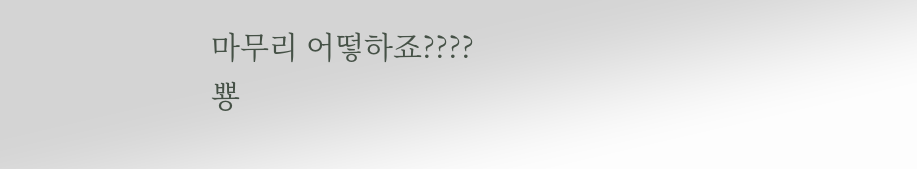마무리 어떻하죠????
뿅